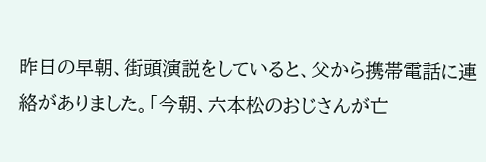昨日の早朝、街頭演説をしていると、父から携帯電話に連絡がありました。「今朝、六本松のおじさんが亡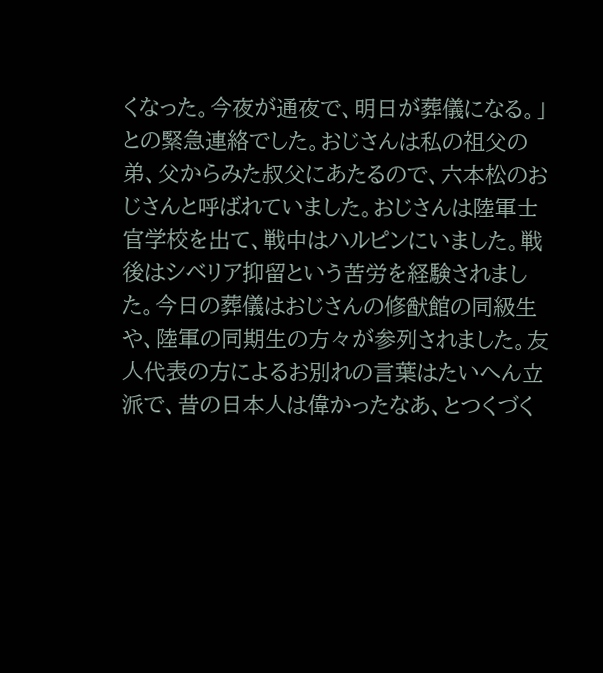くなった。今夜が通夜で、明日が葬儀になる。」との緊急連絡でした。おじさんは私の祖父の弟、父からみた叔父にあたるので、六本松のおじさんと呼ばれていました。おじさんは陸軍士官学校を出て、戦中はハルピンにいました。戦後はシベリア抑留という苦労を経験されました。今日の葬儀はおじさんの修猷館の同級生や、陸軍の同期生の方々が参列されました。友人代表の方によるお別れの言葉はたいへん立派で、昔の日本人は偉かったなあ、とつくづく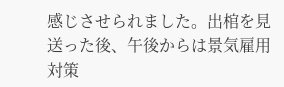感じさせられました。出棺を見送った後、午後からは景気雇用対策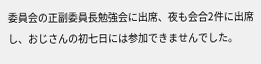委員会の正副委員長勉強会に出席、夜も会合2件に出席し、おじさんの初七日には参加できませんでした。